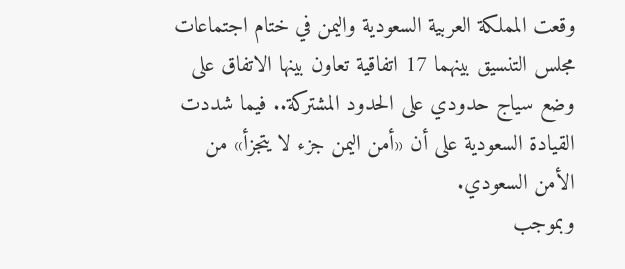وقعت المملكة العربية السعودية واليمن في ختام اجتماعات مجلس التنسيق بينهما 17 اتفاقية تعاون بينها الاتفاق على وضع سياج حدودي على الحدود المشتركة.. فيما شددت القيادة السعودية على أن «أمن اليمن جزء لا يتجزأ» من الأمن السعودي.
وبموجب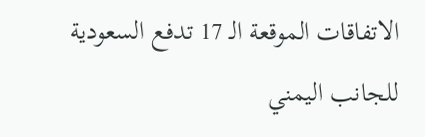الاتفاقات الموقعة الـ 17 تدفع السعودية للجانب اليمني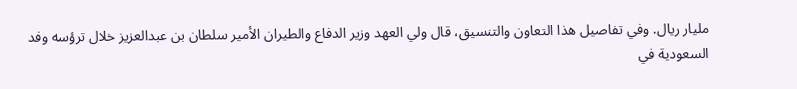مليار ريال. وفي تفاصيل هذا التعاون والتنسيق، قال ولي العهد وزير الدفاع والطيران الأمير سلطان بن عبدالعزيز خلال ترؤسه وفد السعودية في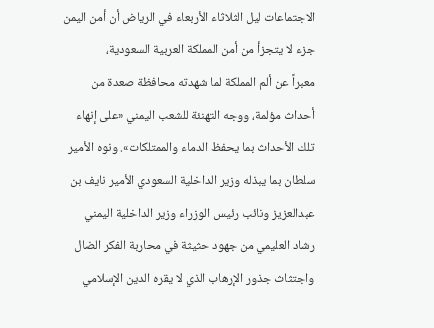الاجتماعات ليل الثلاثاء الأربعاء في الرياض أن أمن اليمن جزء لا يتجزأ من أمن المملكة العربية السعودية،
معبراً عن ألم المملكة لما شهدته محافظة صعدة من أحداث مؤلمة، ووجه التهنئة للشعب اليمني «على إنهاء تلك الأحداث بما يحفظ الدماء والممتلكات». ونوه الأمير سلطان بما يبذله وزير الداخلية السعودي الأمير نايف بن عبدالعزيز ونائب رئيس الوزراء وزير الداخلية اليمني رشاد العليمي من جهود حثيثة في محاربة الفكر الضال واجتثاث جذور الإرهاب الذي لا يقره الدين الإسلامي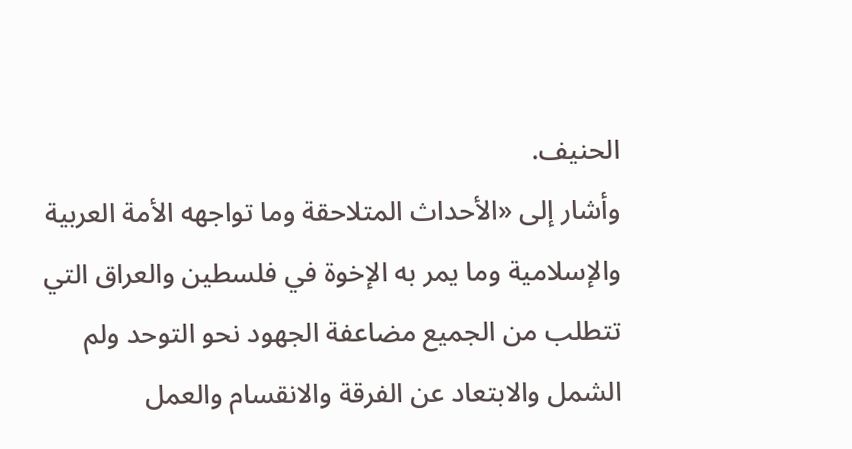الحنيف.
وأشار إلى «الأحداث المتلاحقة وما تواجهه الأمة العربية والإسلامية وما يمر به الإخوة في فلسطين والعراق التي تتطلب من الجميع مضاعفة الجهود نحو التوحد ولم الشمل والابتعاد عن الفرقة والانقسام والعمل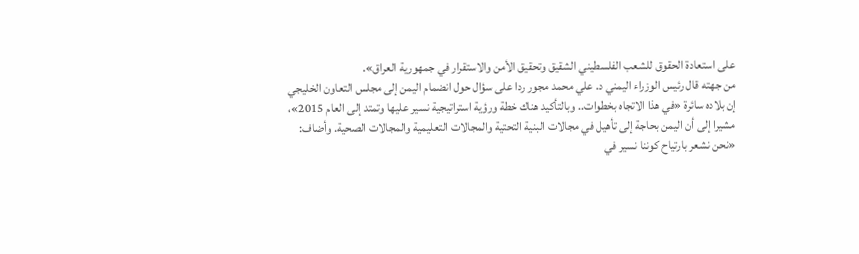على استعادة الحقوق للشعب الفلسطيني الشقيق وتحقيق الأمن والاستقرار في جمهورية العراق».
من جهته قال رئيس الوزراء اليمني د. علي محمد مجور ردا على سؤال حول انضمام اليمن إلى مجلس التعاون الخليجي إن بلاده سائرة «في هذا الاتجاه بخطوات.. وبالتأكيد هناك خطة ورؤية استراتيجية نسير عليها وتمتد إلى العام 2015»، مشيرا إلى أن اليمن بحاجة إلى تأهيل في مجالات البنية التحتية والمجالات التعليمية والمجالات الصحية. وأضاف: «نحن نشعر بارتياح كوننا نسير في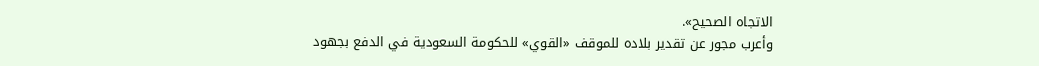الاتجاه الصحيح».
وأعرب مجور عن تقدير بلاده للموقف «القوي» للحكومة السعودية في الدفع بجهود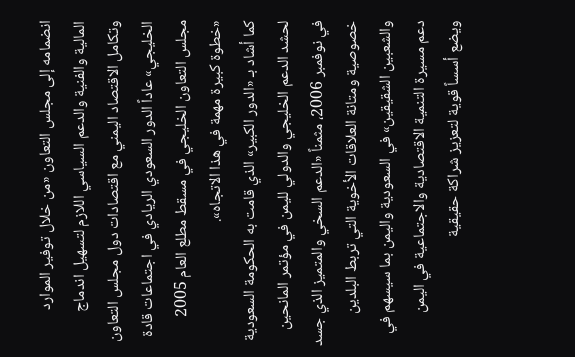انضمامه إلى مجلس التعاون «من خلال توفير الموارد المالية والفنية والدعم السياسي اللازم لتسهيل اندماج وتكامل الاقتصاد اليمني مع اقتصادات دول مجلس التعاون الخليجي» عاداً الدور السعودي الريادي في اجتماعات قادة مجلس التعاون الخليجي في مسقط مطلع العام 2005 «خطوة كبيرة مهمة في هذا الاتجاه».
كما أشاد بـ «الدور الكبير» الذي قامت به الحكومة السعودية لحشد الدعم الخليجي والدولي لليمن في مؤتمر المانحين في نوفمبر 2006، مثمناً «الدعم السخي والمتميز الذي جسد خصوصية ومتانة العلاقات الأخوية التي تربط البلدين والشعبين الشقيقين» في السعودية واليمن بما سيسهم في دعم مسيرة التنمية الاقتصادية والاجتماعية في اليمن ويضع أسساً قوية لتعزيز شراكة حقيقية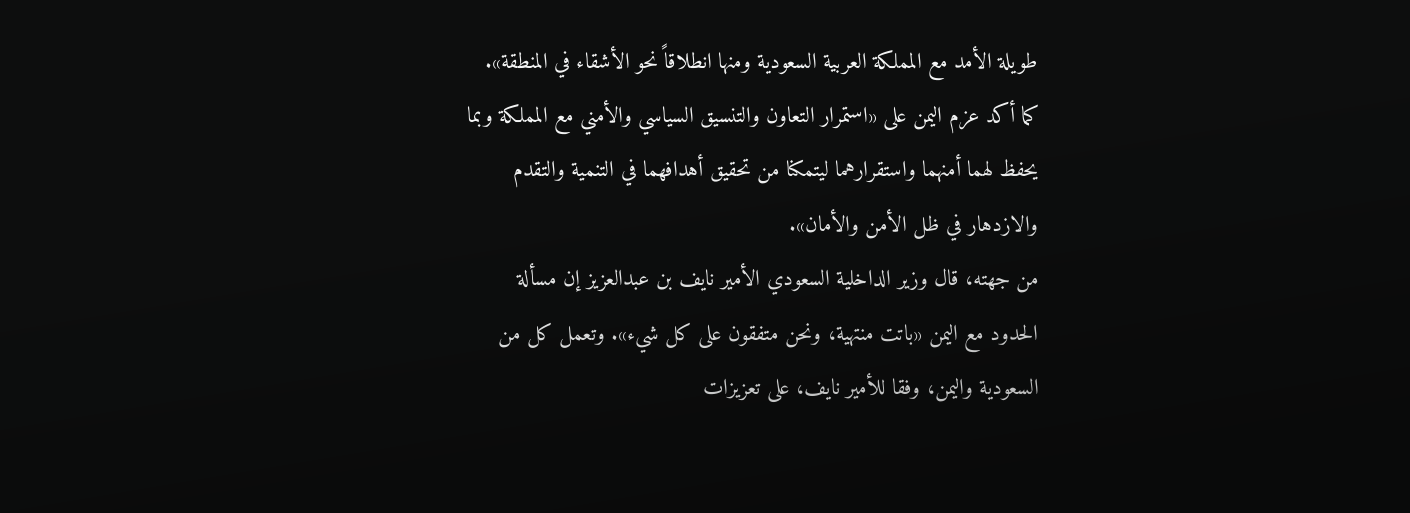طويلة الأمد مع المملكة العربية السعودية ومنها انطلاقاً نحو الأشقاء في المنطقة».
كما أكد عزم اليمن على «استمرار التعاون والتنسيق السياسي والأمني مع المملكة وبما يحفظ لهما أمنهما واستقرارهما ليتمكنا من تحقيق أهدافهما في التنمية والتقدم والازدهار في ظل الأمن والأمان».
من جهته، قال وزير الداخلية السعودي الأمير نايف بن عبدالعزيز إن مسألة الحدود مع اليمن «باتت منتهية، ونحن متفقون على كل شيء». وتعمل كل من السعودية واليمن، وفقا للأمير نايف، على تعزيزات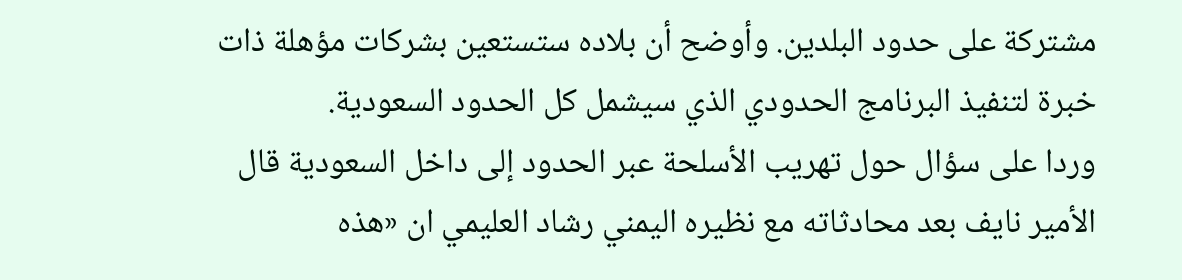مشتركة على حدود البلدين. وأوضح أن بلاده ستستعين بشركات مؤهلة ذات خبرة لتنفيذ البرنامج الحدودي الذي سيشمل كل الحدود السعودية.
وردا على سؤال حول تهريب الأسلحة عبر الحدود إلى داخل السعودية قال الأمير نايف بعد محادثاته مع نظيره اليمني رشاد العليمي ان «هذه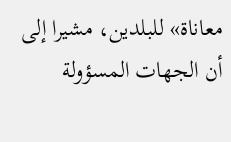معاناة» للبلدين، مشيرا إلى أن الجهات المسؤولة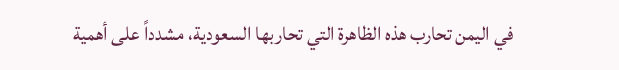في اليمن تحارب هذه الظاهرة التي تحاربها السعودية، مشدداً على أهمية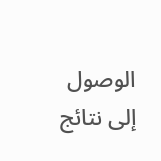الوصول إلى نتائج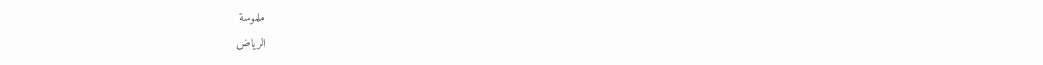ملموسة
الرياض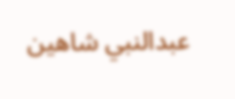عبدالنبي شاهين